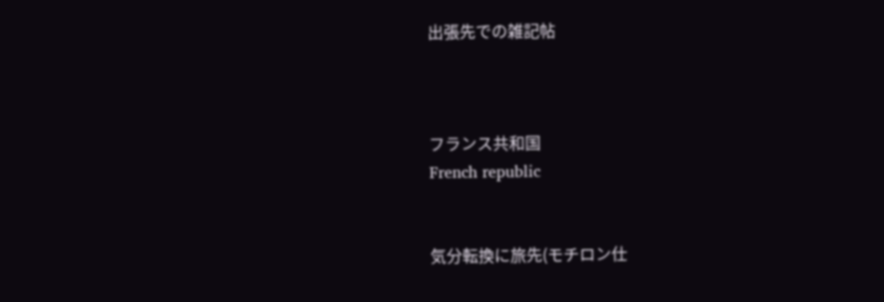出張先での雑記帖



フランス共和国
French republic


気分転換に旅先(モチロン仕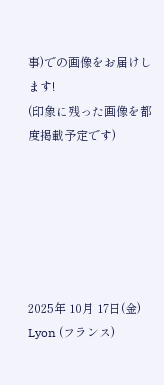事)での画像をお届けします!
(印象に残った画像を都度掲載予定です)






2025年 10月 17日(金) Lyon (フランス)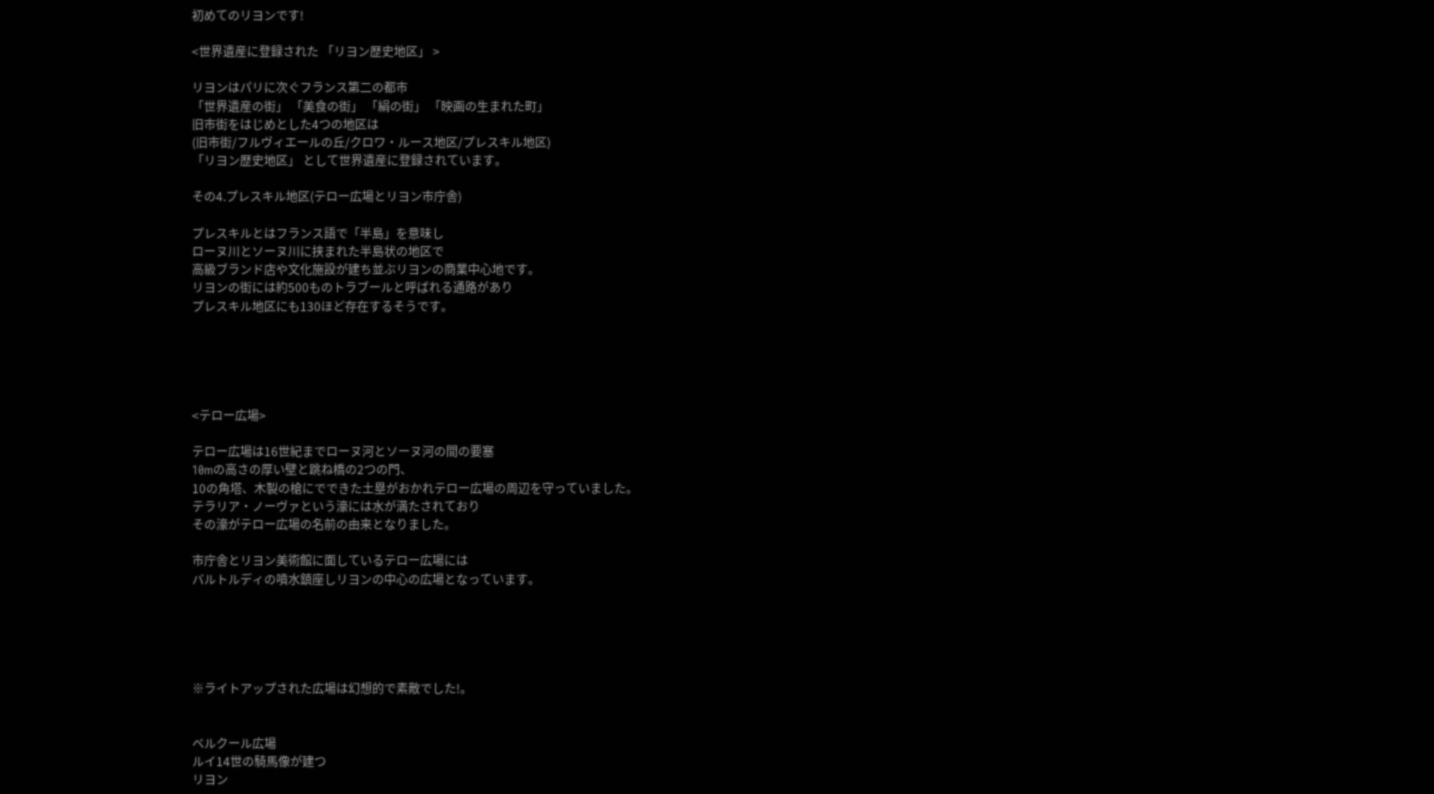初めてのリヨンです!

<世界遺産に登録された 「リヨン歴史地区」 >

リヨンはパリに次ぐフランス第二の都市
「世界遺産の街」 「美食の街」 「絹の街」 「映画の生まれた町」
旧市街をはじめとした4つの地区は
(旧市街/フルヴィエールの丘/クロワ・ルース地区/プレスキル地区)
「リヨン歴史地区」 として世界遺産に登録されています。

その4.プレスキル地区(テロー広場とリヨン市庁舎)

プレスキルとはフランス語で「半島」を意味し
ローヌ川とソーヌ川に挟まれた半島状の地区で
高級ブランド店や文化施設が建ち並ぶリヨンの商業中心地です。
リヨンの街には約500ものトラブールと呼ばれる通路があり
プレスキル地区にも130ほど存在するそうです。





<テロー広場>

テロー広場は16世紀までローヌ河とソーヌ河の間の要塞
10mの高さの厚い壁と跳ね橋の2つの門、
10の角塔、木製の槍にでできた土塁がおかれテロー広場の周辺を守っていました。
テラリア・ノーヴァという濠には水が満たされており
その濠がテロー広場の名前の由来となりました。

市庁舎とリヨン美術館に面しているテロー広場には
バルトルディの噴水鎮座しリヨンの中心の広場となっています。





※ライトアップされた広場は幻想的で素敵でした!。


ベルクール広場
ルイ14世の騎馬像が建つ
リヨン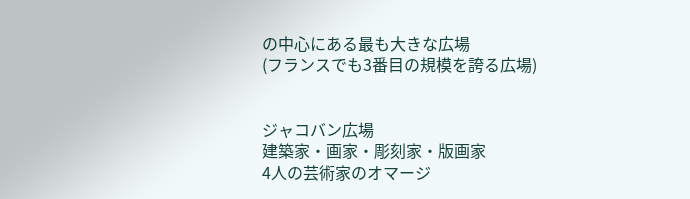の中心にある最も大きな広場
(フランスでも3番目の規模を誇る広場)


ジャコバン広場
建築家・画家・彫刻家・版画家
4人の芸術家のオマージ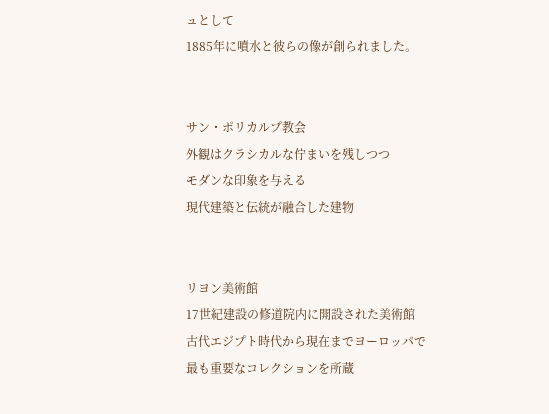ュとして
1885年に噴水と彼らの像が創られました。


サン・ポリカルプ教会
外観はクラシカルな佇まいを残しつつ
モダンな印象を与える
現代建築と伝統が融合した建物


リヨン美術館
17世紀建設の修道院内に開設された美術館
古代エジプト時代から現在までヨーロッパで
最も重要なコレクションを所蔵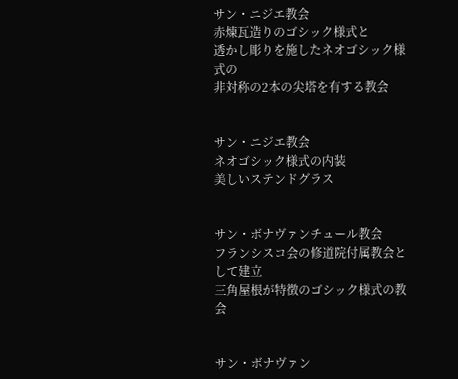サン・ニジエ教会
赤煉瓦造りのゴシック様式と
透かし彫りを施したネオゴシック様式の
非対称の2本の尖塔を有する教会


サン・ニジエ教会
ネオゴシック様式の内装
美しいステンドグラス


サン・ボナヴァンチュール教会
フランシスコ会の修道院付属教会として建立
三角屋根が特徴のゴシック様式の教会


サン・ボナヴァン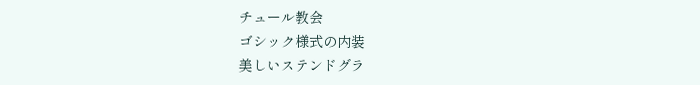チュール教会
ゴシック様式の内装
美しいステンドグラ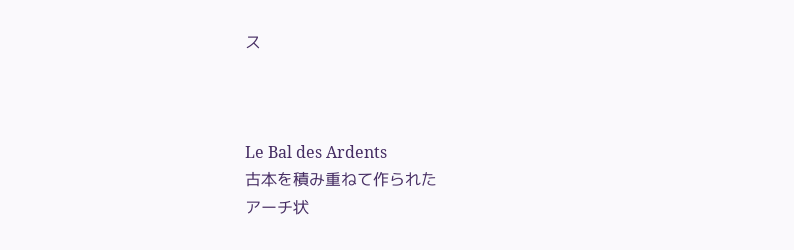ス



Le Bal des Ardents
古本を積み重ねて作られた
アーチ状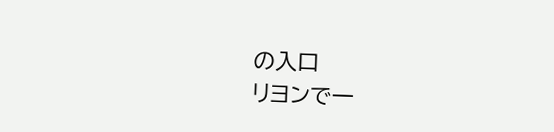の入口
リヨンで一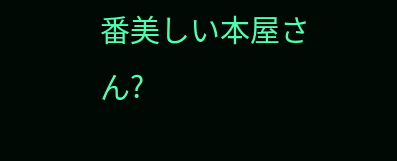番美しい本屋さん?